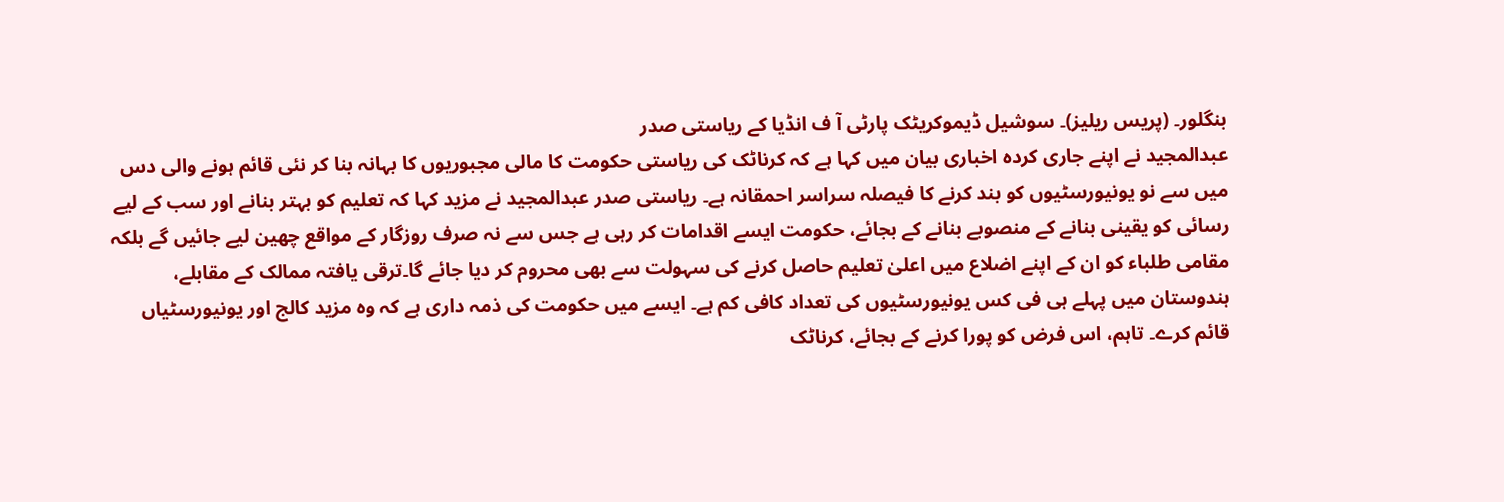بنگلور۔ (پریس ریلیز)۔ سوشیل ڈیموکریٹک پارٹی آ ف انڈیا کے ریاستی صدر
عبدالمجید نے اپنے جاری کردہ اخباری بیان میں کہا ہے کہ کرناٹک کی ریاستی حکومت کا مالی مجبوریوں کا بہانہ بنا کر نئی قائم ہونے والی دس میں سے نو یونیورسٹیوں کو بند کرنے کا فیصلہ سراسر احمقانہ ہے۔ ریاستی صدر عبدالمجید نے مزید کہا کہ تعلیم کو بہتر بنانے اور سب کے لیے رسائی کو یقینی بنانے کے منصوبے بنانے کے بجائے، حکومت ایسے اقدامات کر رہی ہے جس سے نہ صرف روزگار کے مواقع چھین لیے جائیں گے بلکہ مقامی طلباء کو ان کے اپنے اضلاع میں اعلیٰ تعلیم حاصل کرنے کی سہولت سے بھی محروم کر دیا جائے گا۔ترقی یافتہ ممالک کے مقابلے، ہندوستان میں پہلے ہی فی کس یونیورسٹیوں کی تعداد کافی کم ہے۔ ایسے میں حکومت کی ذمہ داری ہے کہ وہ مزید کالج اور یونیورسٹیاں قائم کرے۔ تاہم، اس فرض کو پورا کرنے کے بجائے، کرناٹک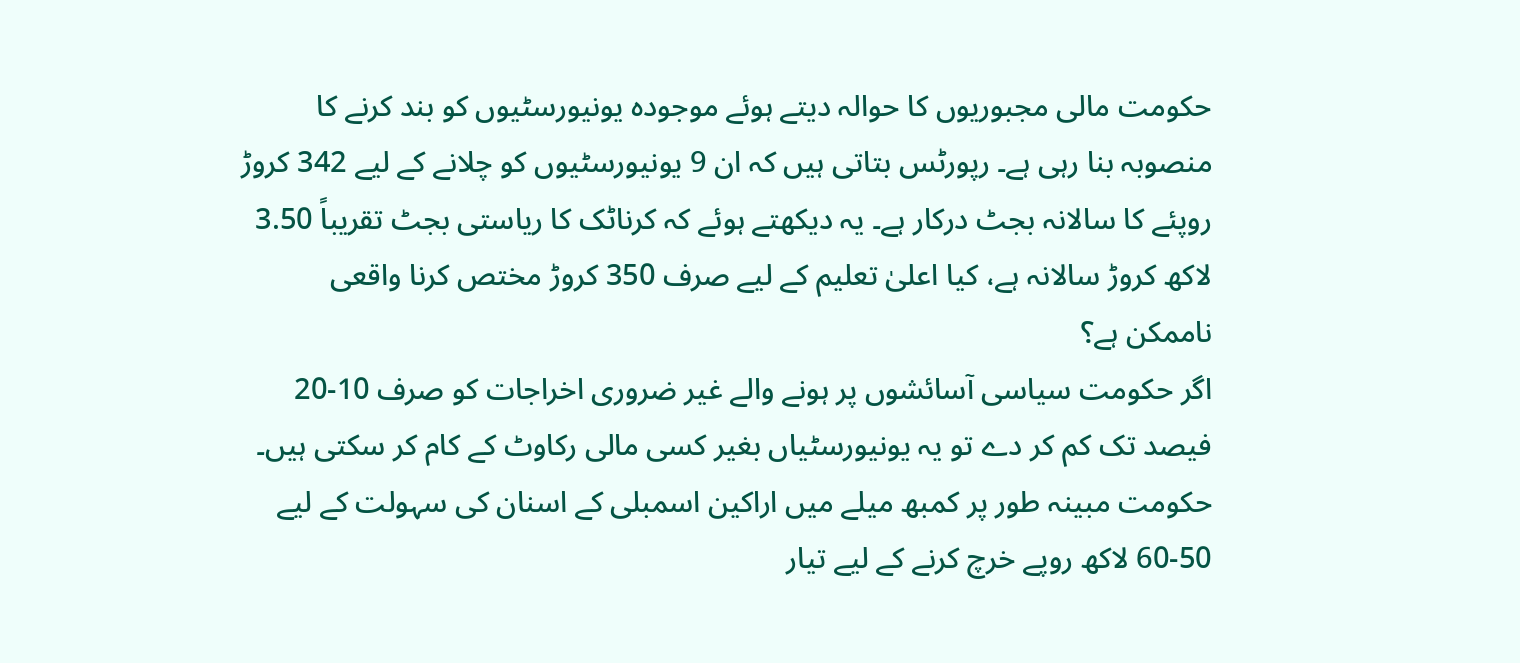حکومت مالی مجبوریوں کا حوالہ دیتے ہوئے موجودہ یونیورسٹیوں کو بند کرنے کا منصوبہ بنا رہی ہے۔ رپورٹس بتاتی ہیں کہ ان 9 یونیورسٹیوں کو چلانے کے لیے 342 کروڑ روپئے کا سالانہ بجٹ درکار ہے۔ یہ دیکھتے ہوئے کہ کرناٹک کا ریاستی بجٹ تقریباً 3.50 لاکھ کروڑ سالانہ ہے، کیا اعلیٰ تعلیم کے لیے صرف 350 کروڑ مختص کرنا واقعی ناممکن ہے؟
اگر حکومت سیاسی آسائشوں پر ہونے والے غیر ضروری اخراجات کو صرف 10-20 فیصد تک کم کر دے تو یہ یونیورسٹیاں بغیر کسی مالی رکاوٹ کے کام کر سکتی ہیں۔ حکومت مبینہ طور پر کمبھ میلے میں اراکین اسمبلی کے اسنان کی سہولت کے لیے 50-60 لاکھ روپے خرچ کرنے کے لیے تیار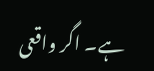ہے۔ اگر واقعی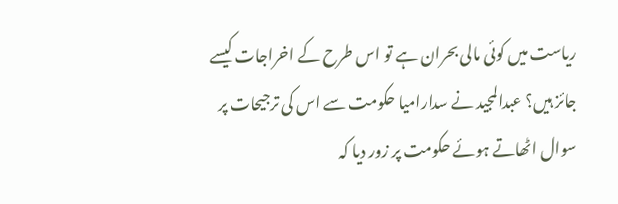ریاست میں کوئی مالی بحران ہے تو اس طرح کے اخراجات کیسے جائز ہیں؟ عبدالمجید نے سدارامیا حکومت سے اس کی ترجیحات پر سوال اٹھاتے ہوئے حکومت پر زور دیا کہ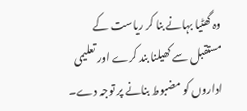وہ گھٹیا بہانے بنا کر ریاست کے مستقبل سے کھیلنا بند کرے اور تعلیمی اداروں کو مضبوط بنانے پر توجہ دے۔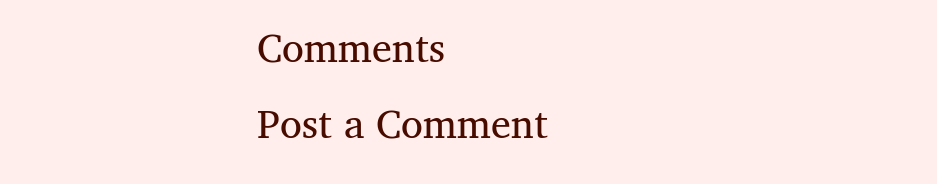Comments
Post a Comment